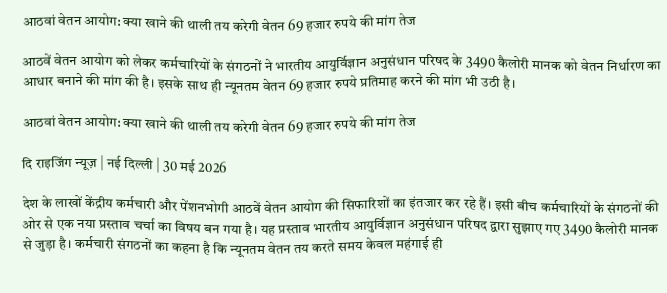आठवां वेतन आयोग: क्या खाने की थाली तय करेगी वेतन 69 हजार रुपये की मांग तेज

आठवें वेतन आयोग को लेकर कर्मचारियों के संगठनों ने भारतीय आयुर्विज्ञान अनुसंधान परिषद के 3490 कैलोरी मानक को वेतन निर्धारण का आधार बनाने की मांग की है। इसके साथ ही न्यूनतम वेतन 69 हजार रुपये प्रतिमाह करने की मांग भी उठी है।

आठवां वेतन आयोग: क्या खाने की थाली तय करेगी वेतन 69 हजार रुपये की मांग तेज

दि राइजिंग न्यूज़ | नई दिल्ली | 30 मई 2026

देश के लाखों केंद्रीय कर्मचारी और पेंशनभोगी आठवें वेतन आयोग की सिफारिशों का इंतजार कर रहे हैं। इसी बीच कर्मचारियों के संगठनों की ओर से एक नया प्रस्ताव चर्चा का विषय बन गया है। यह प्रस्ताव भारतीय आयुर्विज्ञान अनुसंधान परिषद द्वारा सुझाए गए 3490 कैलोरी मानक से जुड़ा है। कर्मचारी संगठनों का कहना है कि न्यूनतम वेतन तय करते समय केवल महंगाई ही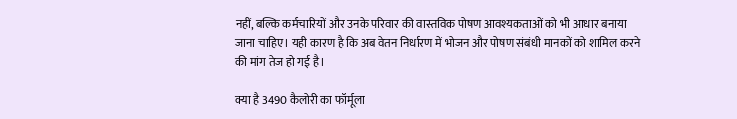नहीं, बल्कि कर्मचारियों और उनके परिवार की वास्तविक पोषण आवश्यकताओं को भी आधार बनाया जाना चाहिए। यही कारण है कि अब वेतन निर्धारण में भोजन और पोषण संबंधी मानकों को शामिल करने की मांग तेज हो गई है।

क्या है 3490 कैलोरी का फॉर्मूला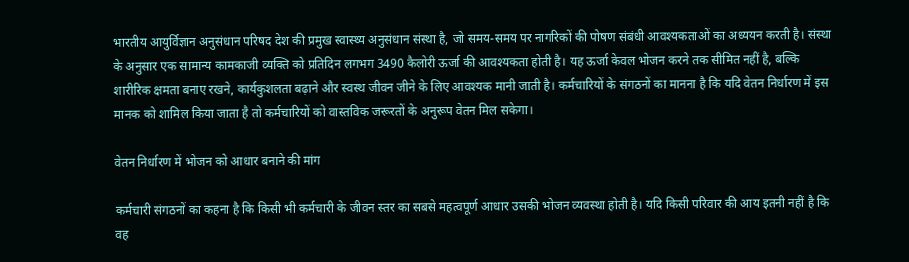भारतीय आयुर्विज्ञान अनुसंधान परिषद देश की प्रमुख स्वास्थ्य अनुसंधान संस्था है, जो समय-समय पर नागरिकों की पोषण संबंधी आवश्यकताओं का अध्ययन करती है। संस्था के अनुसार एक सामान्य कामकाजी व्यक्ति को प्रतिदिन लगभग 3490 कैलोरी ऊर्जा की आवश्यकता होती है। यह ऊर्जा केवल भोजन करने तक सीमित नहीं है, बल्कि शारीरिक क्षमता बनाए रखने, कार्यकुशलता बढ़ाने और स्वस्थ जीवन जीने के लिए आवश्यक मानी जाती है। कर्मचारियों के संगठनों का मानना है कि यदि वेतन निर्धारण में इस मानक को शामिल किया जाता है तो कर्मचारियों को वास्तविक जरूरतों के अनुरूप वेतन मिल सकेगा।

वेतन निर्धारण में भोजन को आधार बनाने की मांग

कर्मचारी संगठनों का कहना है कि किसी भी कर्मचारी के जीवन स्तर का सबसे महत्वपूर्ण आधार उसकी भोजन व्यवस्था होती है। यदि किसी परिवार की आय इतनी नहीं है कि वह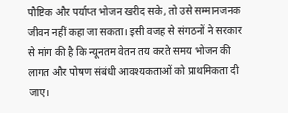पौष्टिक और पर्याप्त भोजन खरीद सके, तो उसे सम्मानजनक जीवन नहीं कहा जा सकता। इसी वजह से संगठनों ने सरकार से मांग की है कि न्यूनतम वेतन तय करते समय भोजन की लागत और पोषण संबंधी आवश्यकताओं को प्राथमिकता दी जाए।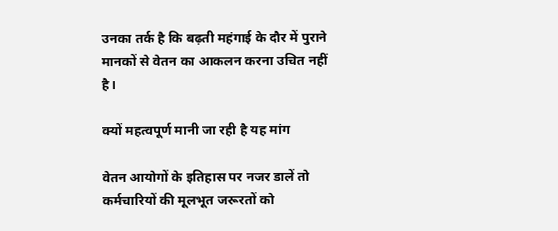उनका तर्क है कि बढ़ती महंगाई के दौर में पुराने मानकों से वेतन का आकलन करना उचित नहीं है।

क्यों महत्वपूर्ण मानी जा रही है यह मांग

वेतन आयोगों के इतिहास पर नजर डालें तो कर्मचारियों की मूलभूत जरूरतों को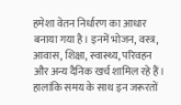हमेशा वेतन निर्धारण का आधार बनाया गया है। इनमें भोजन, वस्त्र, आवास, शिक्षा, स्वास्थ्य, परिवहन और अन्य दैनिक खर्च शामिल रहे हैं। हालांकि समय के साथ इन जरूरतों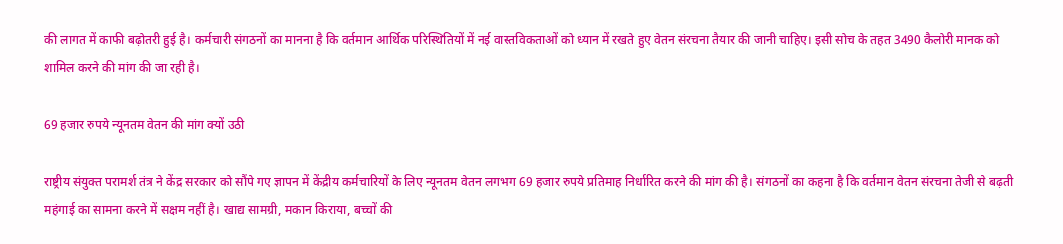की लागत में काफी बढ़ोतरी हुई है। कर्मचारी संगठनों का मानना है कि वर्तमान आर्थिक परिस्थितियों में नई वास्तविकताओं को ध्यान में रखते हुए वेतन संरचना तैयार की जानी चाहिए। इसी सोच के तहत 3490 कैलोरी मानक को शामिल करने की मांग की जा रही है।

69 हजार रुपये न्यूनतम वेतन की मांग क्यों उठी

राष्ट्रीय संयुक्त परामर्श तंत्र ने केंद्र सरकार को सौंपे गए ज्ञापन में केंद्रीय कर्मचारियों के लिए न्यूनतम वेतन लगभग 69 हजार रुपये प्रतिमाह निर्धारित करने की मांग की है। संगठनों का कहना है कि वर्तमान वेतन संरचना तेजी से बढ़ती महंगाई का सामना करने में सक्षम नहीं है। खाद्य सामग्री, मकान किराया, बच्चों की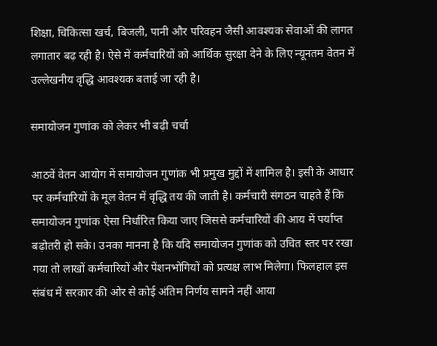शिक्षा, चिकित्सा खर्च, बिजली, पानी और परिवहन जैसी आवश्यक सेवाओं की लागत लगातार बढ़ रही है। ऐसे में कर्मचारियों को आर्थिक सुरक्षा देने के लिए न्यूनतम वेतन में उल्लेखनीय वृद्धि आवश्यक बताई जा रही है।

समायोजन गुणांक को लेकर भी बढ़ी चर्चा

आठवें वेतन आयोग में समायोजन गुणांक भी प्रमुख मुद्दों में शामिल है। इसी के आधार पर कर्मचारियों के मूल वेतन में वृद्धि तय की जाती है। कर्मचारी संगठन चाहते हैं कि समायोजन गुणांक ऐसा निर्धारित किया जाए जिससे कर्मचारियों की आय में पर्याप्त बढ़ोतरी हो सके। उनका मानना है कि यदि समायोजन गुणांक को उचित स्तर पर रखा गया तो लाखों कर्मचारियों और पेंशनभोगियों को प्रत्यक्ष लाभ मिलेगा। फिलहाल इस संबंध में सरकार की ओर से कोई अंतिम निर्णय सामने नहीं आया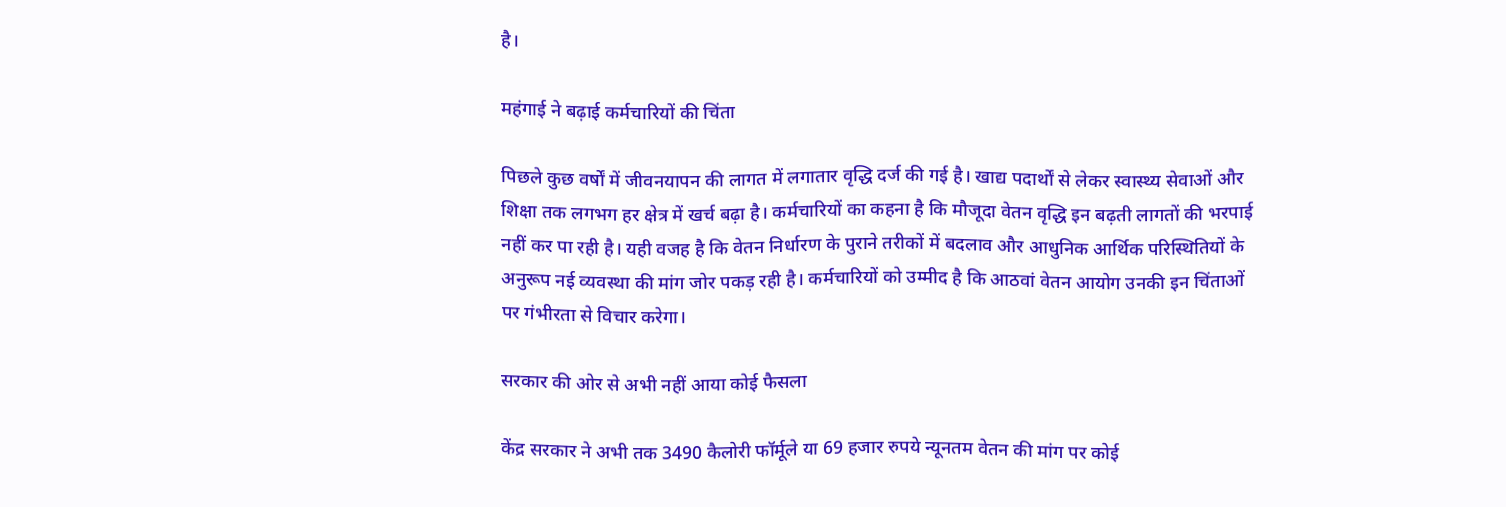है।

महंगाई ने बढ़ाई कर्मचारियों की चिंता

पिछले कुछ वर्षों में जीवनयापन की लागत में लगातार वृद्धि दर्ज की गई है। खाद्य पदार्थों से लेकर स्वास्थ्य सेवाओं और शिक्षा तक लगभग हर क्षेत्र में खर्च बढ़ा है। कर्मचारियों का कहना है कि मौजूदा वेतन वृद्धि इन बढ़ती लागतों की भरपाई नहीं कर पा रही है। यही वजह है कि वेतन निर्धारण के पुराने तरीकों में बदलाव और आधुनिक आर्थिक परिस्थितियों के अनुरूप नई व्यवस्था की मांग जोर पकड़ रही है। कर्मचारियों को उम्मीद है कि आठवां वेतन आयोग उनकी इन चिंताओं पर गंभीरता से विचार करेगा।

सरकार की ओर से अभी नहीं आया कोई फैसला

केंद्र सरकार ने अभी तक 3490 कैलोरी फॉर्मूले या 69 हजार रुपये न्यूनतम वेतन की मांग पर कोई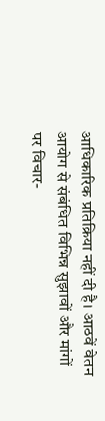आधिकारिक प्रतिक्रिया नहीं दी है। आठवें वेतन आयोग से संबंधित विभिन्न सुझावों और मांगों पर विचार-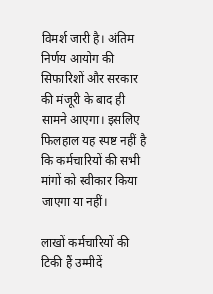विमर्श जारी है। अंतिम निर्णय आयोग की सिफारिशों और सरकार की मंजूरी के बाद ही सामने आएगा। इसलिए फिलहाल यह स्पष्ट नहीं है कि कर्मचारियों की सभी मांगों को स्वीकार किया जाएगा या नहीं।

लाखों कर्मचारियों की टिकी हैं उम्मीदें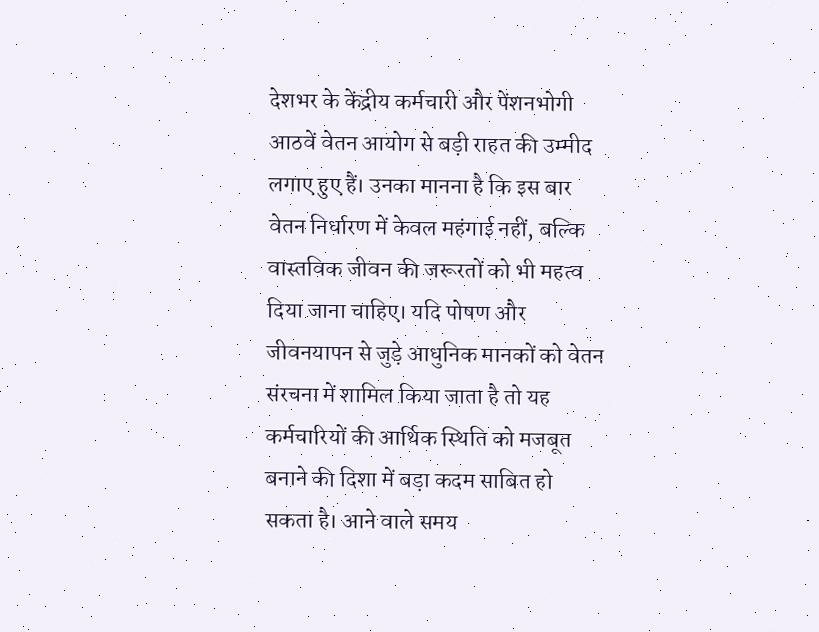देशभर के केंद्रीय कर्मचारी और पेंशनभोगी आठवें वेतन आयोग से बड़ी राहत की उम्मीद लगाए हुए हैं। उनका मानना है कि इस बार वेतन निर्धारण में केवल महंगाई नहीं, बल्कि वास्तविक जीवन की जरूरतों को भी महत्व दिया जाना चाहिए। यदि पोषण और जीवनयापन से जुड़े आधुनिक मानकों को वेतन संरचना में शामिल किया जाता है तो यह कर्मचारियों की आर्थिक स्थिति को मजबूत बनाने की दिशा में बड़ा कदम साबित हो सकता है। आने वाले समय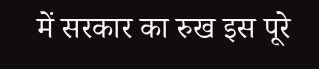में सरकार का रुख इस पूरे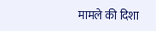मामले की दिशा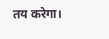तय करेगा।